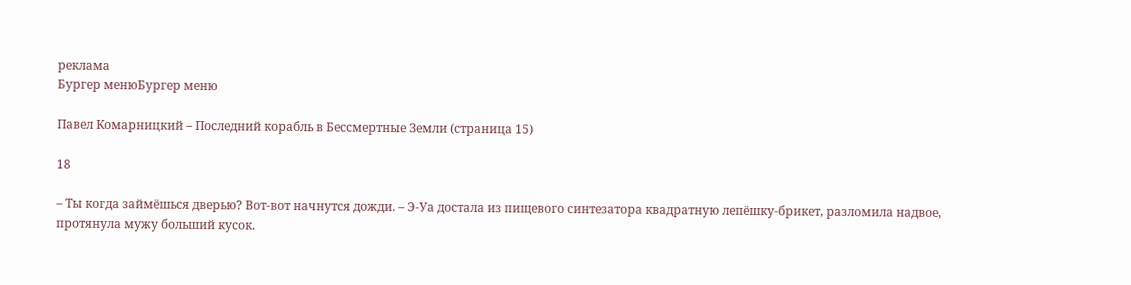реклама
Бургер менюБургер меню

Павел Комарницкий – Последний корабль в Бессмертные Земли (страница 15)

18

– Ты когда займёшься дверью? Вот-вот начнутся дожди. – Э-Уа достала из пищевого синтезатора квадратную лепёшку-брикет, разломила надвое, протянула мужу больший кусок.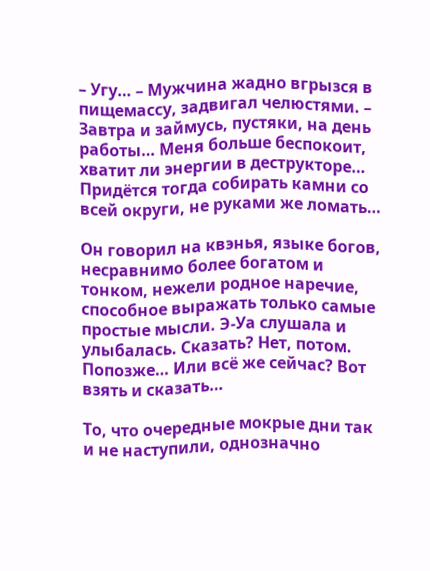– Угу… – Мужчина жадно вгрызся в пищемассу, задвигал челюстями. – Завтра и займусь, пустяки, на день работы… Меня больше беспокоит, хватит ли энергии в деструкторе… Придётся тогда собирать камни со всей округи, не руками же ломать…

Он говорил на квэнья, языке богов, несравнимо более богатом и тонком, нежели родное наречие, способное выражать только самые простые мысли. Э-Уа слушала и улыбалась. Сказать? Нет, потом. Попозже… Или всё же сейчас? Вот взять и сказать…

То, что очередные мокрые дни так и не наступили, однозначно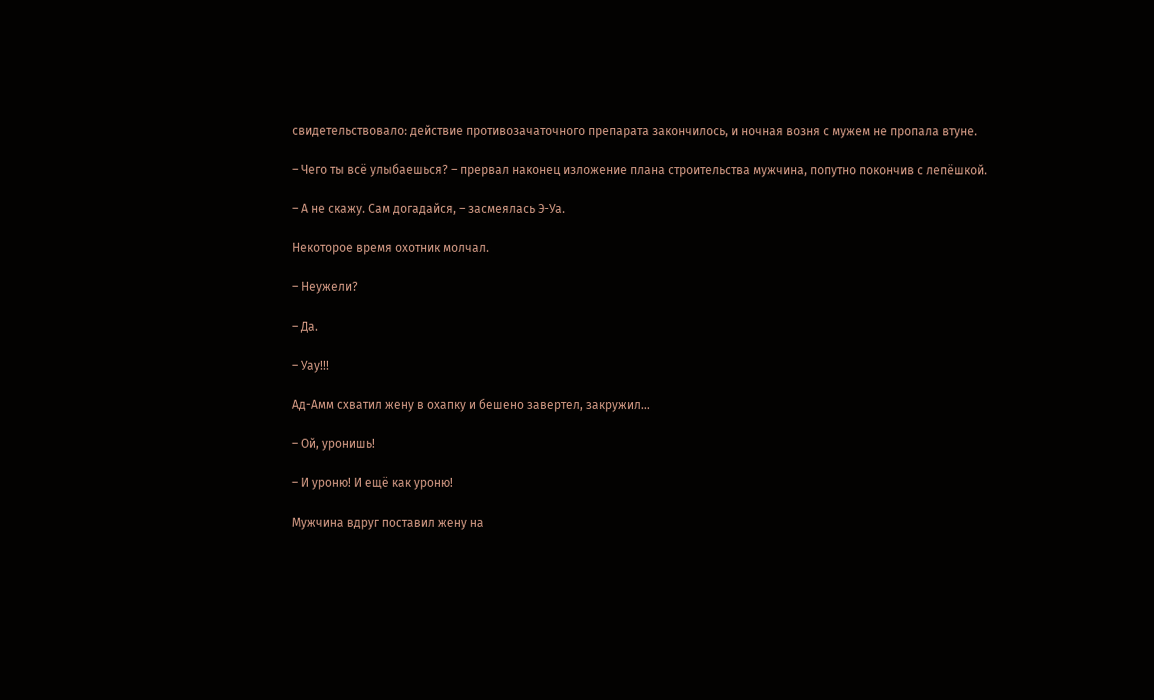свидетельствовало: действие противозачаточного препарата закончилось, и ночная возня с мужем не пропала втуне.

– Чего ты всё улыбаешься? – прервал наконец изложение плана строительства мужчина, попутно покончив с лепёшкой.

– А не скажу. Сам догадайся, – засмеялась Э-Уа.

Некоторое время охотник молчал.

– Неужели?

– Да.

– Уау!!!

Ад-Амм схватил жену в охапку и бешено завертел, закружил…

– Ой, уронишь!

– И уроню! И ещё как уроню!

Мужчина вдруг поставил жену на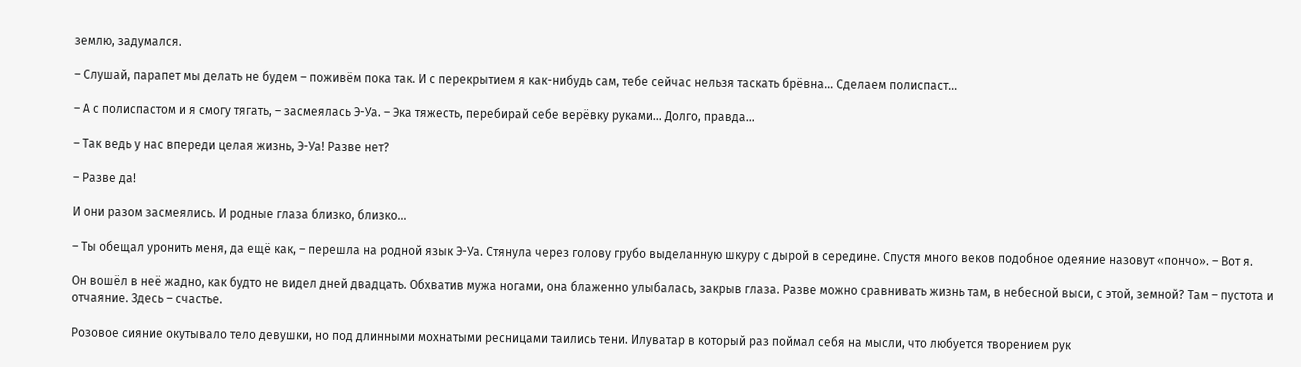землю, задумался.

– Слушай, парапет мы делать не будем – поживём пока так. И с перекрытием я как-нибудь сам, тебе сейчас нельзя таскать брёвна… Сделаем полиспаст…

– А с полиспастом и я смогу тягать, – засмеялась Э-Уа. – Эка тяжесть, перебирай себе верёвку руками… Долго, правда…

– Так ведь у нас впереди целая жизнь, Э-Уа! Разве нет?

– Разве да!

И они разом засмеялись. И родные глаза близко, близко…

– Ты обещал уронить меня, да ещё как, – перешла на родной язык Э-Уа. Стянула через голову грубо выделанную шкуру с дырой в середине. Спустя много веков подобное одеяние назовут «пончо». – Вот я.

Он вошёл в неё жадно, как будто не видел дней двадцать. Обхватив мужа ногами, она блаженно улыбалась, закрыв глаза. Разве можно сравнивать жизнь там, в небесной выси, с этой, земной? Там – пустота и отчаяние. Здесь – счастье.

Розовое сияние окутывало тело девушки, но под длинными мохнатыми ресницами таились тени. Илуватар в который раз поймал себя на мысли, что любуется творением рук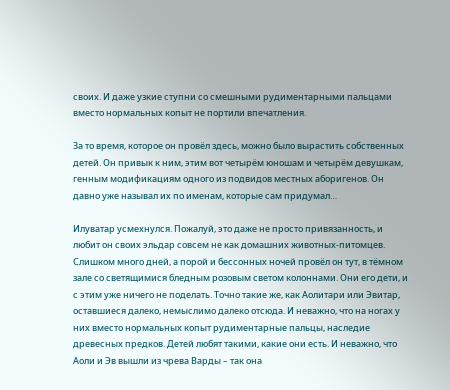своих. И даже узкие ступни со смешными рудиментарными пальцами вместо нормальных копыт не портили впечатления.

За то время, которое он провёл здесь, можно было вырастить собственных детей. Он привык к ним, этим вот четырём юношам и четырём девушкам, генным модификациям одного из подвидов местных аборигенов. Он давно уже называл их по именам, которые сам придумал…

Илуватар усмехнулся. Пожалуй, это даже не просто привязанность, и любит он своих эльдар совсем не как домашних животных-питомцев. Слишком много дней, а порой и бессонных ночей провёл он тут, в тёмном зале со светящимися бледным розовым светом колоннами. Они его дети, и с этим уже ничего не поделать. Точно такие же, как Аолитари или Эвитар, оставшиеся далеко, немыслимо далеко отсюда. И неважно, что на ногах у них вместо нормальных копыт рудиментарные пальцы, наследие древесных предков. Детей любят такими, какие они есть. И неважно, что Аоли и Эв вышли из чрева Варды – так она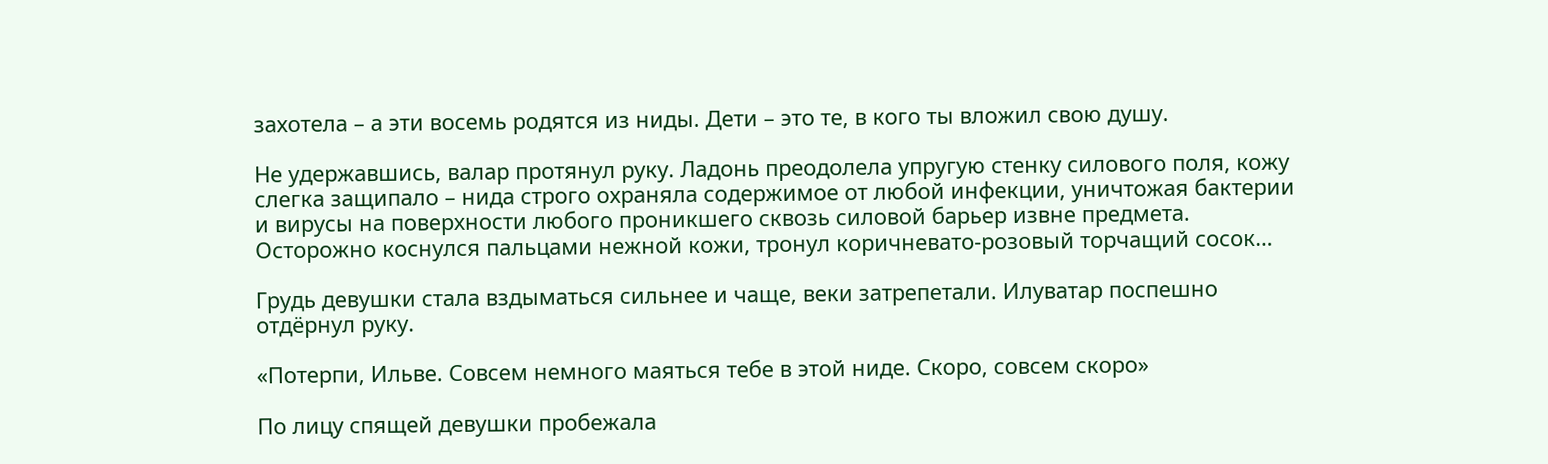захотела – а эти восемь родятся из ниды. Дети – это те, в кого ты вложил свою душу.

Не удержавшись, валар протянул руку. Ладонь преодолела упругую стенку силового поля, кожу слегка защипало – нида строго охраняла содержимое от любой инфекции, уничтожая бактерии и вирусы на поверхности любого проникшего сквозь силовой барьер извне предмета. Осторожно коснулся пальцами нежной кожи, тронул коричневато-розовый торчащий сосок…

Грудь девушки стала вздыматься сильнее и чаще, веки затрепетали. Илуватар поспешно отдёрнул руку.

«Потерпи, Ильве. Совсем немного маяться тебе в этой ниде. Скоро, совсем скоро»

По лицу спящей девушки пробежала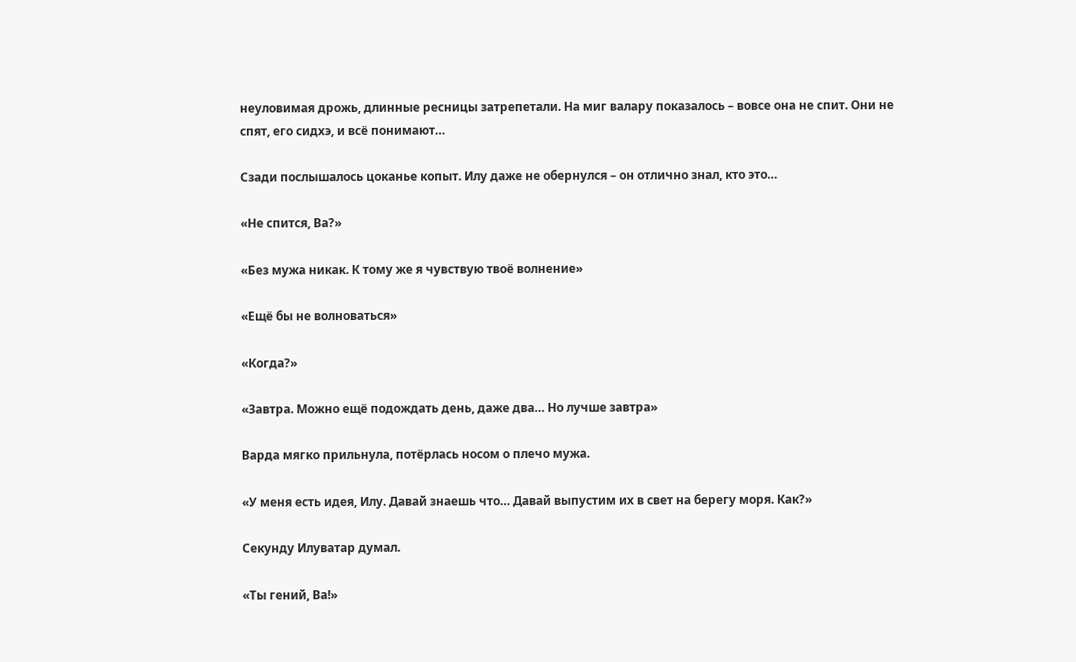неуловимая дрожь, длинные ресницы затрепетали. На миг валару показалось – вовсе она не спит. Они не спят, его сидхэ, и всё понимают…

Сзади послышалось цоканье копыт. Илу даже не обернулся – он отлично знал, кто это…

«Не спится, Ва?»

«Без мужа никак. К тому же я чувствую твоё волнение»

«Ещё бы не волноваться»

«Когда?»

«Завтра. Можно ещё подождать день, даже два… Но лучше завтра»

Варда мягко прильнула, потёрлась носом о плечо мужа.

«У меня есть идея, Илу. Давай знаешь что… Давай выпустим их в свет на берегу моря. Как?»

Секунду Илуватар думал.

«Ты гений, Ва!»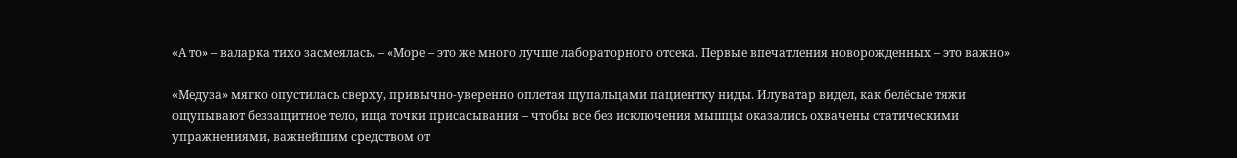«А то» – валарка тихо засмеялась. – «Море – это же много лучше лабораторного отсека. Первые впечатления новорожденных – это важно»

«Медуза» мягко опустилась сверху, привычно-уверенно оплетая щупальцами пациентку ниды. Илуватар видел, как белёсые тяжи ощупывают беззащитное тело, ища точки присасывания – чтобы все без исключения мышцы оказались охвачены статическими упражнениями, важнейшим средством от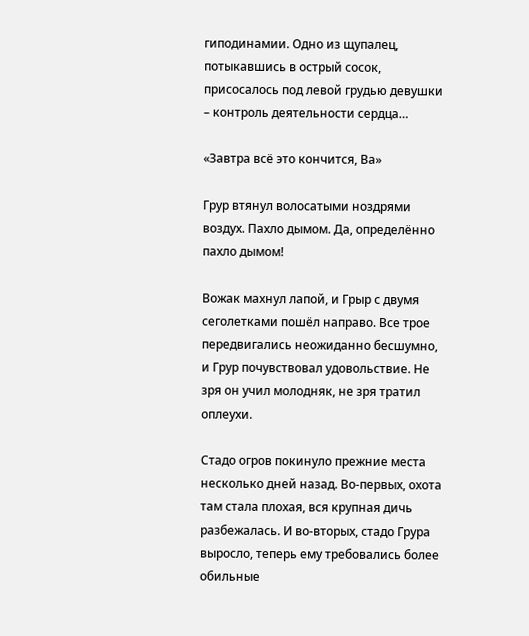гиподинамии. Одно из щупалец, потыкавшись в острый сосок, присосалось под левой грудью девушки – контроль деятельности сердца…

«Завтра всё это кончится, Ва»

Грур втянул волосатыми ноздрями воздух. Пахло дымом. Да, определённо пахло дымом!

Вожак махнул лапой, и Грыр с двумя сеголетками пошёл направо. Все трое передвигались неожиданно бесшумно, и Грур почувствовал удовольствие. Не зря он учил молодняк, не зря тратил оплеухи.

Стадо огров покинуло прежние места несколько дней назад. Во-первых, охота там стала плохая, вся крупная дичь разбежалась. И во-вторых, стадо Грура выросло, теперь ему требовались более обильные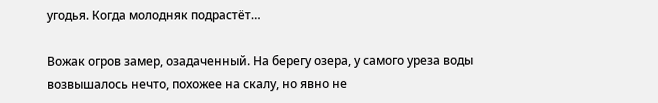угодья. Когда молодняк подрастёт…

Вожак огров замер, озадаченный. На берегу озера, у самого уреза воды возвышалось нечто, похожее на скалу, но явно не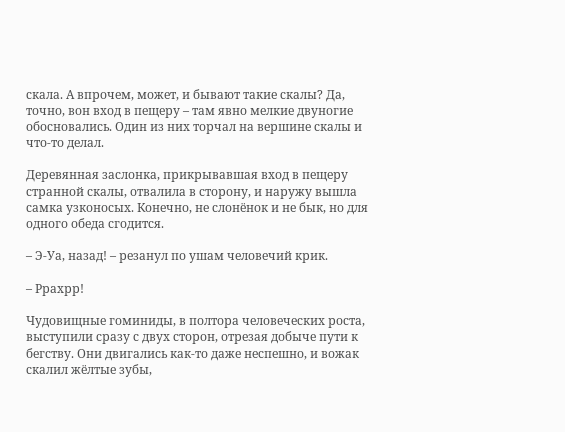скала. А впрочем, может, и бывают такие скалы? Да, точно, вон вход в пещеру – там явно мелкие двуногие обосновались. Один из них торчал на вершине скалы и что-то делал.

Деревянная заслонка, прикрывавшая вход в пещеру странной скалы, отвалила в сторону, и наружу вышла самка узконосых. Конечно, не слонёнок и не бык, но для одного обеда сгодится.

– Э-Уа, назад! – резанул по ушам человечий крик.

– Ррахрр!

Чудовищные гоминиды, в полтора человеческих роста, выступили сразу с двух сторон, отрезая добыче пути к бегству. Они двигались как-то даже неспешно, и вожак скалил жёлтые зубы,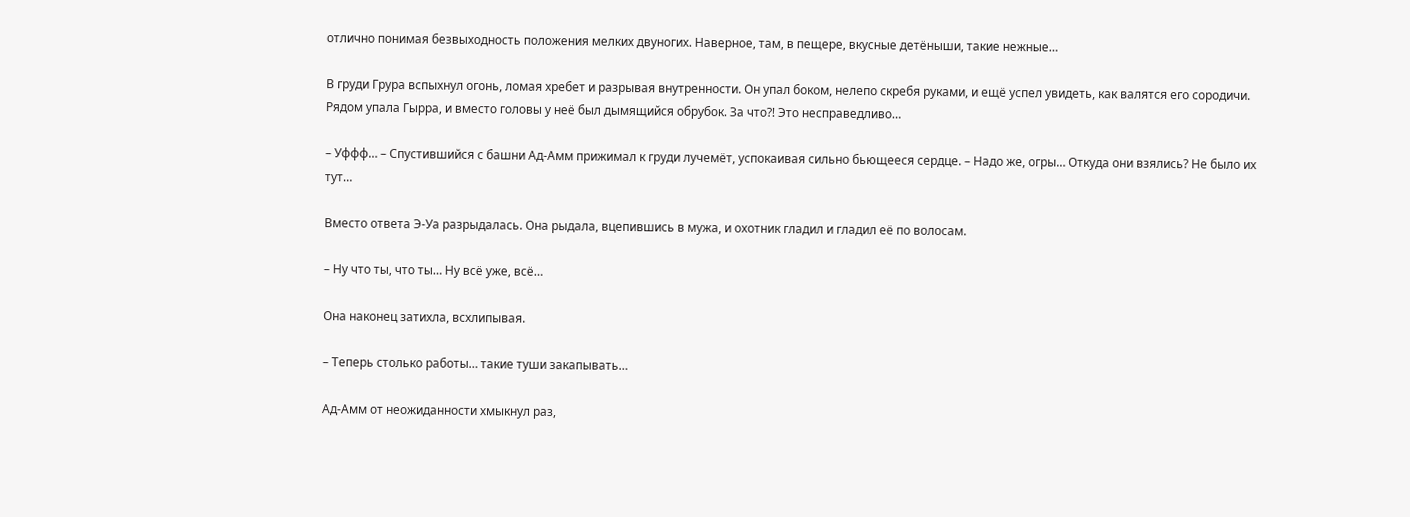отлично понимая безвыходность положения мелких двуногих. Наверное, там, в пещере, вкусные детёныши, такие нежные…

В груди Грура вспыхнул огонь, ломая хребет и разрывая внутренности. Он упал боком, нелепо скребя руками, и ещё успел увидеть, как валятся его сородичи. Рядом упала Гырра, и вместо головы у неё был дымящийся обрубок. За что?! Это несправедливо…

– Уффф… – Спустившийся с башни Ад-Амм прижимал к груди лучемёт, успокаивая сильно бьющееся сердце. – Надо же, огры… Откуда они взялись? Не было их тут…

Вместо ответа Э-Уа разрыдалась. Она рыдала, вцепившись в мужа, и охотник гладил и гладил её по волосам.

– Ну что ты, что ты… Ну всё уже, всё…

Она наконец затихла, всхлипывая.

– Теперь столько работы… такие туши закапывать…

Ад-Амм от неожиданности хмыкнул раз,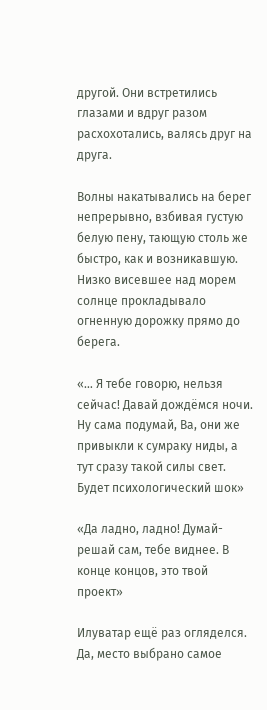другой. Они встретились глазами и вдруг разом расхохотались, валясь друг на друга.

Волны накатывались на берег непрерывно, взбивая густую белую пену, тающую столь же быстро, как и возникавшую. Низко висевшее над морем солнце прокладывало огненную дорожку прямо до берега.

«… Я тебе говорю, нельзя сейчас! Давай дождёмся ночи. Ну сама подумай, Ва, они же привыкли к сумраку ниды, а тут сразу такой силы свет. Будет психологический шок»

«Да ладно, ладно! Думай-решай сам, тебе виднее. В конце концов, это твой проект»

Илуватар ещё раз огляделся. Да, место выбрано самое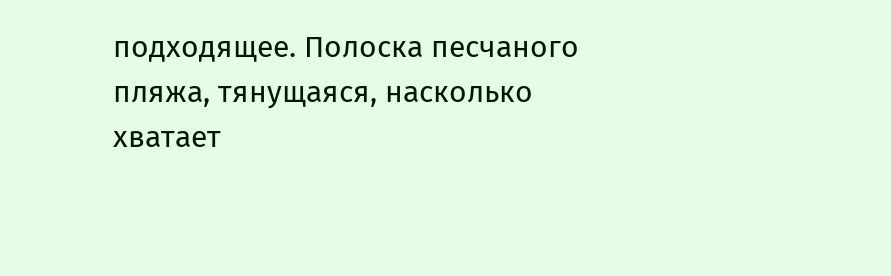подходящее. Полоска песчаного пляжа, тянущаяся, насколько хватает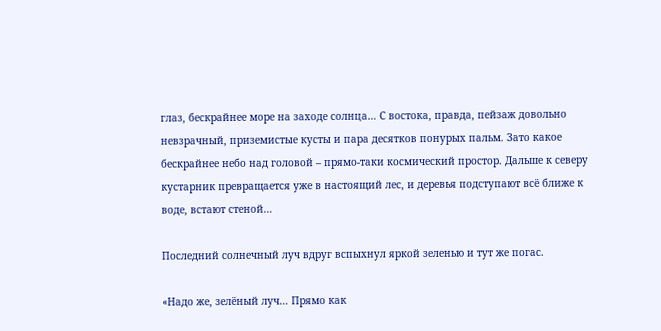глаз, бескрайнее море на заходе солнца… С востока, правда, пейзаж довольно невзрачный, приземистые кусты и пара десятков понурых пальм. Зато какое бескрайнее небо над головой – прямо-таки космический простор. Дальше к северу кустарник превращается уже в настоящий лес, и деревья подступают всё ближе к воде, встают стеной…

Последний солнечный луч вдруг вспыхнул яркой зеленью и тут же погас.

«Надо же, зелёный луч… Прямо как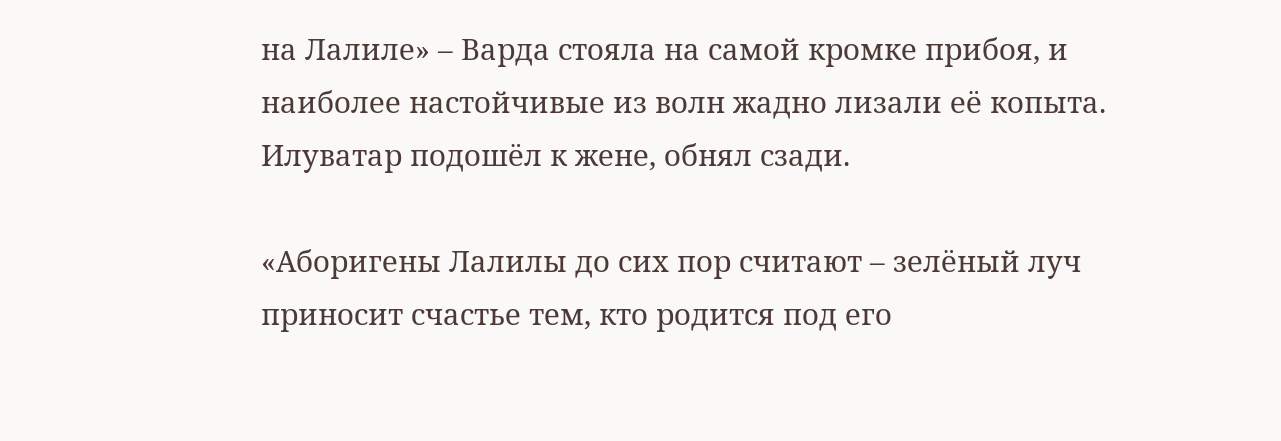на Лалиле» – Варда стояла на самой кромке прибоя, и наиболее настойчивые из волн жадно лизали её копыта. Илуватар подошёл к жене, обнял сзади.

«Аборигены Лалилы до сих пор считают – зелёный луч приносит счастье тем, кто родится под его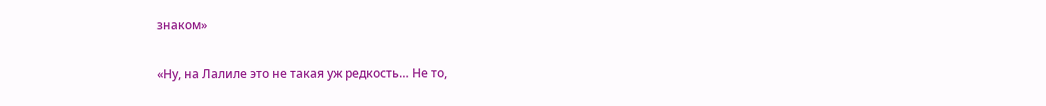знаком»

«Ну, на Лалиле это не такая уж редкость… Не то,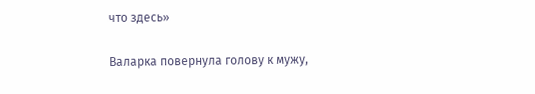что здесь»

Валарка повернула голову к мужу,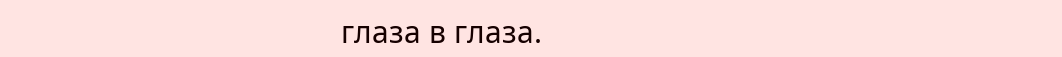глаза в глаза.